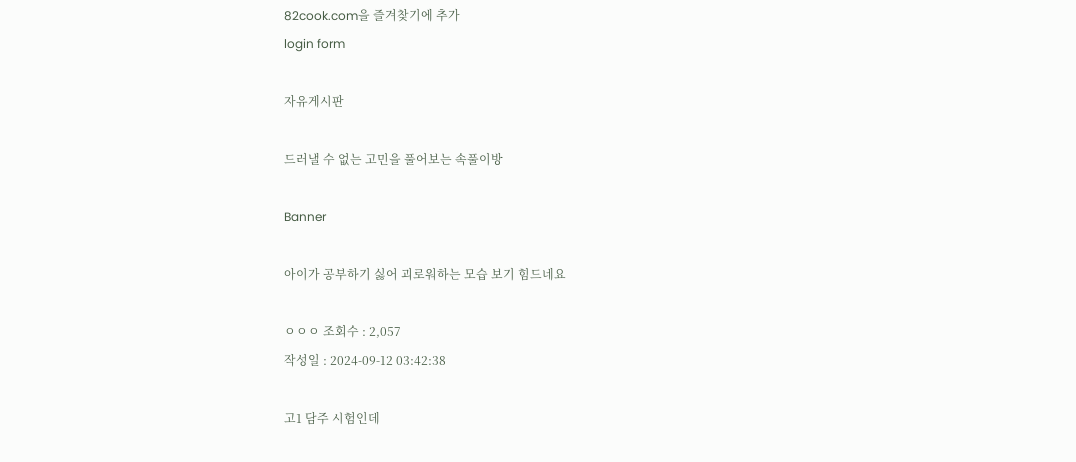82cook.com을 즐겨찾기에 추가
login form

자유게시판

드러낼 수 없는 고민을 풀어보는 속풀이방

Banner

아이가 공부하기 싫어 괴로워하는 모습 보기 힘드네요

ㅇㅇㅇ 조회수 : 2,057
작성일 : 2024-09-12 03:42:38

고1 담주 시험인데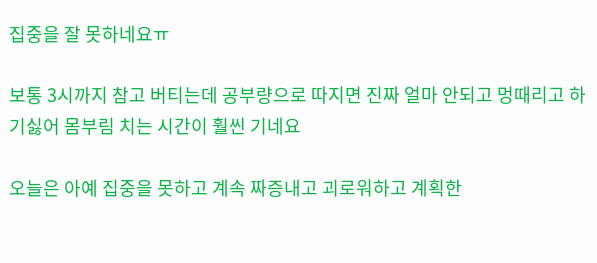집중을 잘 못하네요ㅠ

보통 3시까지 참고 버티는데 공부량으로 따지면 진짜 얼마 안되고 멍때리고 하기싫어 몸부림 치는 시간이 훨씬 기네요

오늘은 아예 집중을 못하고 계속 짜증내고 괴로워하고 계획한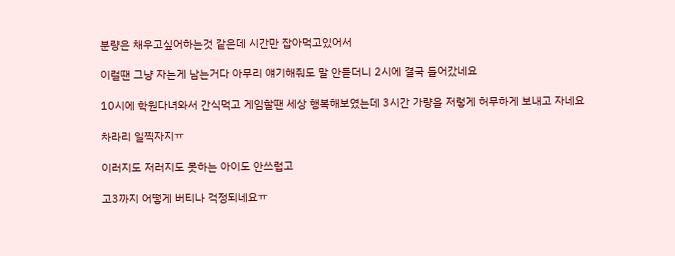분량은 채우고싶어하는것 같은데 시간만 잡아먹고있어서

이럴땐 그냥 자는게 남는거다 아무리 얘기해줘도 말 안듣더니 2시에 결국 들어갔네요

10시에 학원다녀와서 간식먹고 게임할땐 세상 행복해보였는데 3시간 가량을 저렇게 허무하게 보내고 자네요

차라리 일찍자지ㅠ

이러지도 저러지도 못하는 아이도 안쓰럽고

고3까지 어떻게 버티나 걱정되네요ㅠ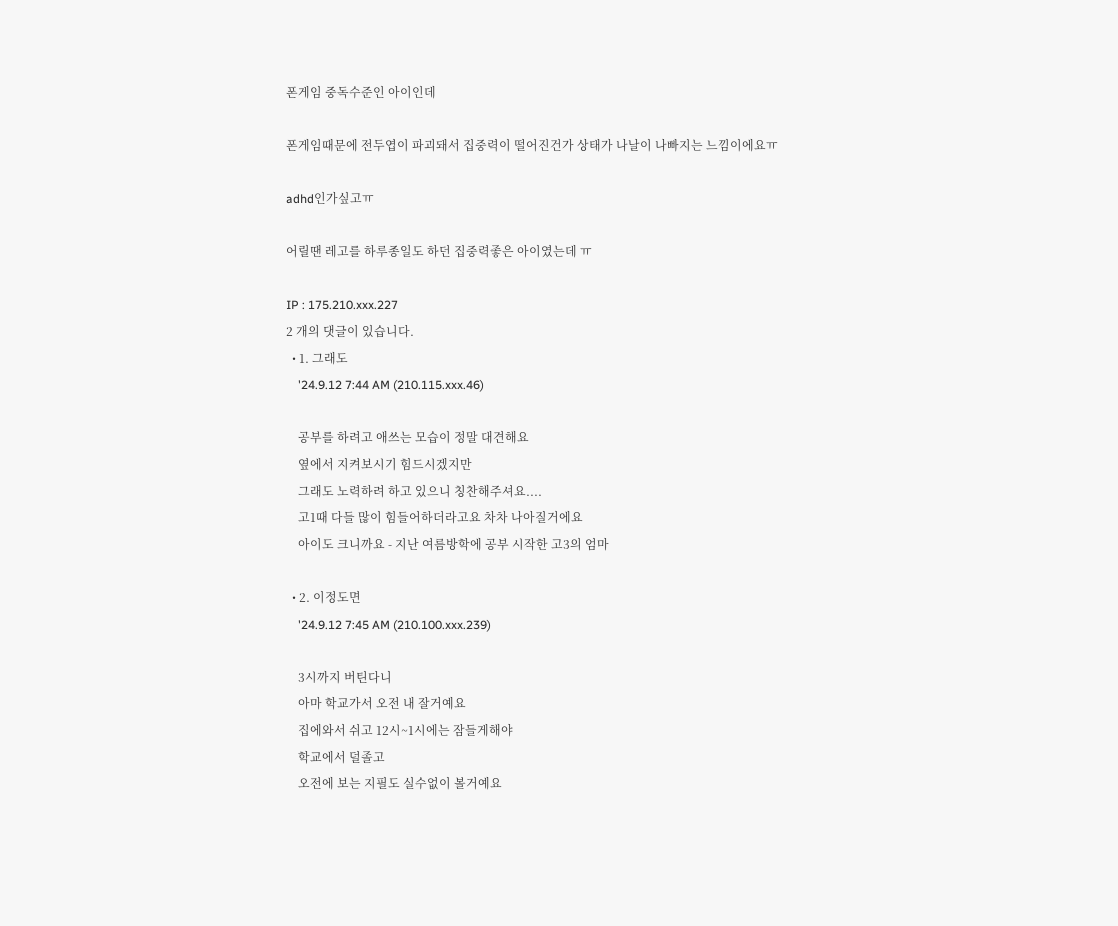폰게임 중독수준인 아이인데

폰게임때문에 전두엽이 파괴돼서 집중력이 떨어진건가 상태가 나날이 나빠지는 느낌이에요ㅠ

adhd인가싶고ㅠ

어릴땐 레고를 하루종일도 하던 집중력좋은 아이였는데 ㅠ

IP : 175.210.xxx.227
2 개의 댓글이 있습니다.
  • 1. 그래도
    '24.9.12 7:44 AM (210.115.xxx.46)

    공부를 하려고 애쓰는 모습이 정말 대견해요
    옆에서 지켜보시기 힘드시겠지만
    그래도 노력하려 하고 있으니 칭찬해주셔요....
    고1때 다들 많이 힘들어하더라고요 차차 나아질거에요
    아이도 크니까요 - 지난 여름방학에 공부 시작한 고3의 엄마

  • 2. 이정도면
    '24.9.12 7:45 AM (210.100.xxx.239)

    3시까지 버틴다니
    아마 학교가서 오전 내 잘거예요
    집에와서 쉬고 12시~1시에는 잠들게해야
    학교에서 덜졸고
    오전에 보는 지필도 실수없이 볼거예요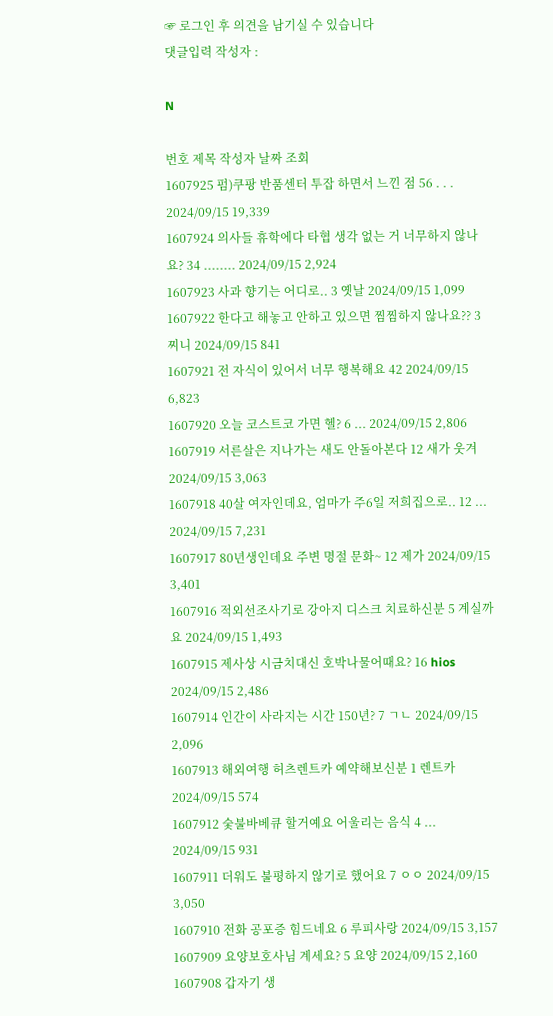☞ 로그인 후 의견을 남기실 수 있습니다
댓글입력 작성자 :

N

번호 제목 작성자 날짜 조회
1607925 펌)쿠팡 반품센터 투잡 하면서 느낀 점 56 . . . 2024/09/15 19,339
1607924 의사들 휴학에다 타협 생각 없는 거 너무하지 않나요? 34 ........ 2024/09/15 2,924
1607923 사과 향기는 어디로.. 3 옛날 2024/09/15 1,099
1607922 한다고 해놓고 안하고 있으면 찜찜하지 않나요?? 3 찌니 2024/09/15 841
1607921 전 자식이 있어서 너무 행복해요 42 2024/09/15 6,823
1607920 오늘 코스트코 가면 헬? 6 ... 2024/09/15 2,806
1607919 서른살은 지나가는 새도 안돌아본다 12 새가 웃겨 2024/09/15 3,063
1607918 40살 여자인데요, 엄마가 주6일 저희집으로.. 12 ... 2024/09/15 7,231
1607917 80년생인데요 주변 명절 문화~ 12 제가 2024/09/15 3,401
1607916 적외선조사기로 강아지 디스크 치료하신분 5 계실까요 2024/09/15 1,493
1607915 제사상 시금치대신 호박나물어때요? 16 hios 2024/09/15 2,486
1607914 인간이 사라지는 시간 150년? 7 ㄱㄴ 2024/09/15 2,096
1607913 해외여행 허츠렌트카 예약해보신분 1 렌트카 2024/09/15 574
1607912 숯불바베큐 할거예요 어울리는 음식 4 ... 2024/09/15 931
1607911 더워도 불평하지 않기로 했어요 7 ㅇㅇ 2024/09/15 3,050
1607910 전화 공포증 힘드네요 6 루피사랑 2024/09/15 3,157
1607909 요양보호사님 계세요? 5 요양 2024/09/15 2,160
1607908 갑자기 생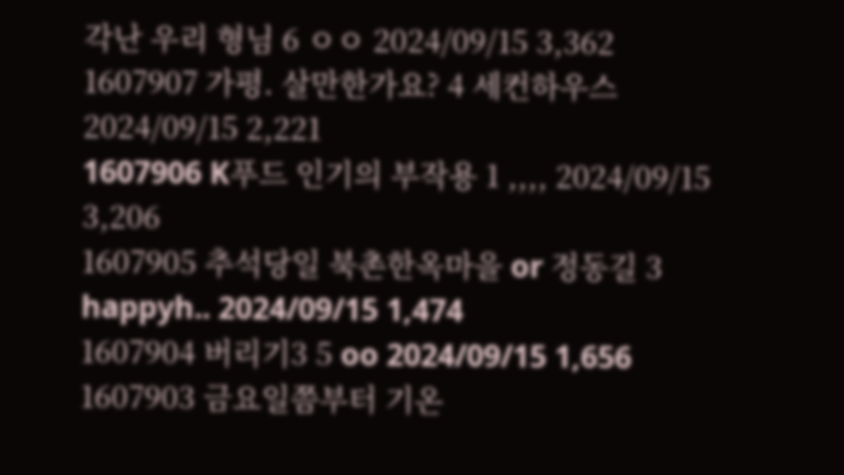각난 우리 형님 6 ㅇㅇ 2024/09/15 3,362
1607907 가평. 살만한가요? 4 세컨하우스 2024/09/15 2,221
1607906 K푸드 인기의 부작용 1 ,,,, 2024/09/15 3,206
1607905 추석당일 북촌한옥마을 or 정동길 3 happyh.. 2024/09/15 1,474
1607904 버리기3 5 oo 2024/09/15 1,656
1607903 금요일쯤부터 기온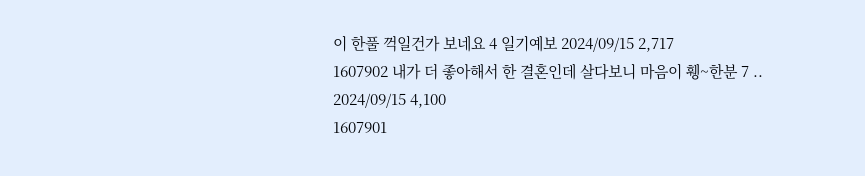이 한풀 꺽일건가 보네요 4 일기예보 2024/09/15 2,717
1607902 내가 더 좋아해서 한 결혼인데 살다보니 마음이 휑~한분 7 .. 2024/09/15 4,100
1607901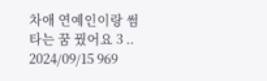차애 연예인이랑 썸타는 꿈 꿨어요 3 .. 2024/09/15 969